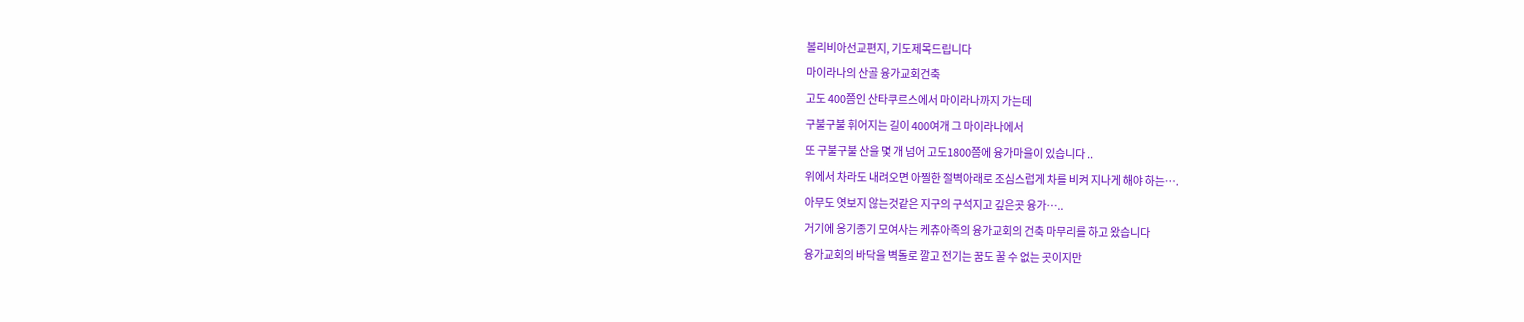볼리비아선교편지, 기도제목드립니다
마이라나의 산골 융가교회건축
고도 400쯤인 산타쿠르스에서 마이라나까지 가는데
구불구불 휘어지는 길이 400여개 그 마이라나에서
또 구불구불 산을 몇 개 넘어 고도1800쯤에 융가마을이 있습니다 ..
위에서 차라도 내려오면 아찔한 절벽아래로 조심스럽게 차를 비켜 지나게 해야 하는….
아무도 엿보지 않는것같은 지구의 구석지고 깊은곳 융가…..
거기에 옹기종기 모여사는 케츄아족의 융가교회의 건축 마무리를 하고 왔습니다
융가교회의 바닥을 벽돌로 깔고 전기는 꿈도 꿀 수 없는 곳이지만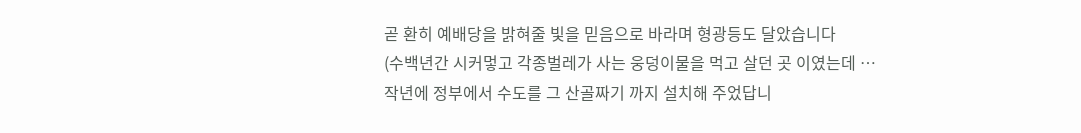곧 환히 예배당을 밝혀줄 빛을 믿음으로 바라며 형광등도 달았습니다
(수백년간 시커멓고 각종벌레가 사는 웅덩이물을 먹고 살던 곳 이였는데 …작년에 정부에서 수도를 그 산골짜기 까지 설치해 주었답니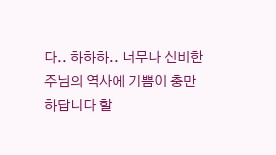다.. 하하하.. 너무나 신비한 주님의 역사에 기쁨이 충만하답니다 할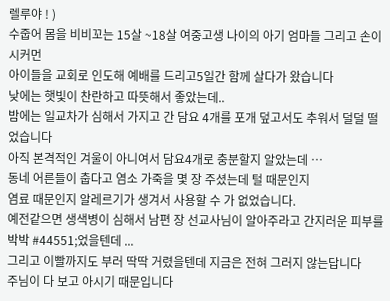렐루야 ! )
수줍어 몸을 비비꼬는 15살 ~18살 여중고생 나이의 아기 엄마들 그리고 손이 시커먼
아이들을 교회로 인도해 예배를 드리고5일간 함께 살다가 왔습니다
낮에는 햇빛이 찬란하고 따뜻해서 좋았는데..
밤에는 일교차가 심해서 가지고 간 담요 4개를 포개 덮고서도 추워서 덜덜 떨었습니다
아직 본격적인 겨울이 아니여서 담요4개로 충분할지 알았는데 …
동네 어른들이 춥다고 염소 가죽을 몇 장 주셨는데 털 때문인지
염료 때문인지 알레르기가 생겨서 사용할 수 가 없었습니다.
예전같으면 생색병이 심해서 남편 장 선교사님이 알아주라고 간지러운 피부를 박박 #44551;었을텐데 ...
그리고 이빨까지도 부러 딱딱 거렸을텐데 지금은 전혀 그러지 않는답니다
주님이 다 보고 아시기 때문입니다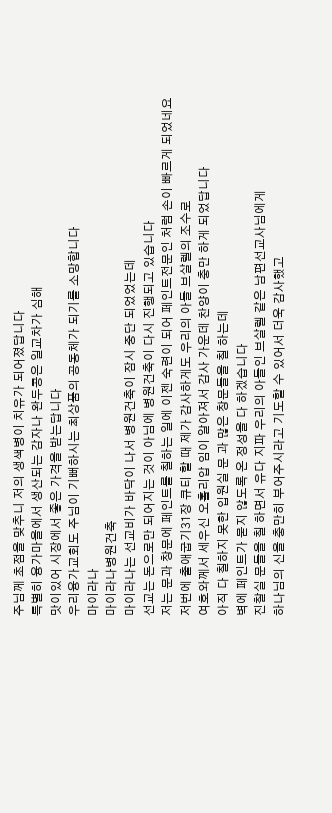주님께 초점을 맞추니 저의 생색병이 치유가 되어졌답니다
특별히 융가마을에서 생산되는 감자나 완두콩은 일교차가 심해
맛이있어 시장에서 좋은 가격을 받는답니다
우리융가교회도 주님이 기뻐하시는 최상품의 공동체가 되기를 소망합니다
마이라나
마이라나병원건축
마이라나는 선교비가 바닥이 나서 병원건축이 잠시 중단 되었었는데
선교는 돈으로만 되어지는 것이 아님에 병원건축이 다시 진행되고 있습니다
저는 문과 창문에 페인트를 칠하는 일에 이젠 숙련이 되어 페인트전문인 처럼 손이 빠르게 되었네요
저번에 출애굽기31장 큐티 할 때 제가 감사하게도 우리의 아들 브살렐의 조수로
여호와께서 세우신 오홀리압 임이 알아져서 감사 가운데 찬양이 충만 하게 되었답니다
아직 다 칠하지 못한 입원실 문 과 많은 창문들을 칠 하는데
벽에 페인트가 묻지 않도록 온 정성을 다 하겠습니다
진찰실 문들을 칠 하면서 유다 지파 우리의 아들인 브살렐 같은 남편선교사님에게
하나님의 신을 충만히 부어주시라고 기도할 수 있어서 더욱 감사했고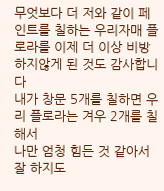무엇보다 더 저와 같이 페인트를 칠하는 우리자매 플로라를 이제 더 이상 비방하지않게 된 것도 감사합니다
내가 창문 5개를 칠하면 우리 플로라는 겨우 2개를 칠해서
나만 엄청 힘든 것 같아서 잘 하지도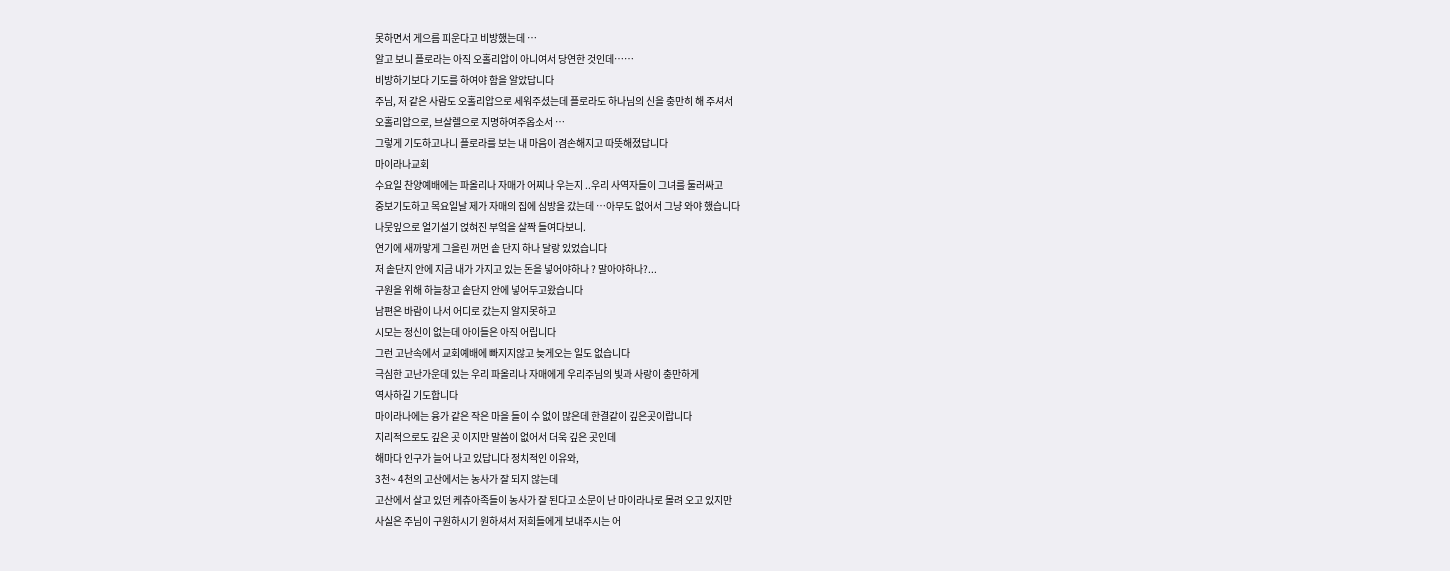못하면서 게으름 피운다고 비방했는데 …
알고 보니 플로라는 아직 오홀리압이 아니여서 당연한 것인데……
비방하기보다 기도를 하여야 함을 알았답니다
주님, 저 같은 사람도 오홀리압으로 세워주셨는데 플로라도 하나님의 신을 충만히 해 주셔서
오홀리압으로, 브살렐으로 지명하여주옵소서 …
그렇게 기도하고나니 플로라를 보는 내 마음이 겸손해지고 따뜻해졌답니다
마이라나교회
수요일 찬양예배에는 파올리나 자매가 어찌나 우는지 ..우리 사역자들이 그녀를 둘러싸고
중보기도하고 목요일날 제가 자매의 집에 심방을 갔는데 …아무도 없어서 그냥 와야 했습니다
나뭇잎으로 얼기설기 얹혀진 부엌을 살짝 들여다보니.
연기에 새까맣게 그을린 꺼먼 솥 단지 하나 달랑 있었습니다
저 솥단지 안에 지금 내가 가지고 있는 돈을 넣어야하나 ? 말아야하나?...
구원을 위해 하늘창고 솥단지 안에 넣어두고왔습니다
남편은 바람이 나서 어디로 갔는지 알지못하고
시모는 정신이 없는데 아이들은 아직 어립니다
그런 고난속에서 교회예배에 빠지지않고 늦게오는 일도 없습니다
극심한 고난가운데 있는 우리 파올리나 자매에게 우리주님의 빛과 사랑이 충만하게
역사하길 기도합니다
마이라나에는 융가 같은 작은 마을 들이 수 없이 많은데 한결같이 깊은곳이랍니다
지리적으로도 깊은 곳 이지만 말씀이 없어서 더욱 깊은 곳인데
해마다 인구가 늘어 나고 있답니다 정치적인 이유와,
3천~ 4천의 고산에서는 농사가 잘 되지 않는데
고산에서 살고 있던 케츄아족들이 농사가 잘 된다고 소문이 난 마이라나로 몰려 오고 있지만
사실은 주님이 구원하시기 원하셔서 저희들에게 보내주시는 어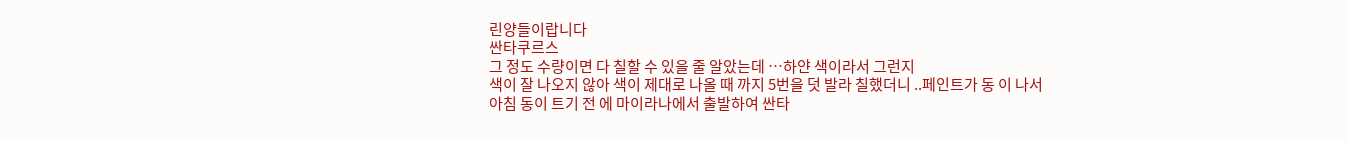린양들이랍니다
싼타쿠르스
그 정도 수량이면 다 칠할 수 있을 줄 알았는데 …하얀 색이라서 그런지
색이 잘 나오지 않아 색이 제대로 나올 때 까지 5번을 덧 발라 칠했더니 ..페인트가 동 이 나서
아침 동이 트기 전 에 마이라나에서 출발하여 싼타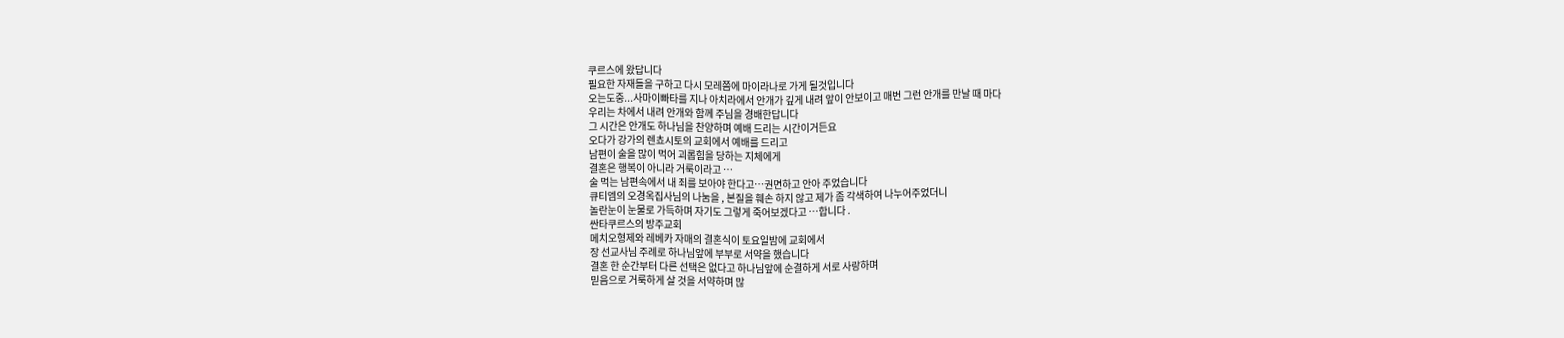쿠르스에 왔답니다
필요한 자재들을 구하고 다시 모레쯤에 마이라나로 가게 될것입니다
오는도중...사마이빠타를 지나 아치라에서 안개가 깊게 내려 앞이 안보이고 매번 그런 안개를 만날 때 마다
우리는 차에서 내려 안개와 함께 주님을 경배한답니다
그 시간은 안개도 하나님을 찬양하며 예배 드리는 시간이거든요
오다가 강가의 렌쵸시토의 교회에서 예배를 드리고
남편이 술을 많이 먹어 괴롭힘을 당하는 지체에게
결혼은 행복이 아니라 거룩이라고 …
술 먹는 남편속에서 내 죄를 보아야 한다고…권면하고 안아 주었습니다
큐티엠의 오경옥집사님의 나눔을 , 본질을 훼손 하지 않고 제가 좀 각색하여 나누어주었더니
놀란눈이 눈물로 가득하며 자기도 그렇게 죽어보겠다고 …합니다 .
싼타쿠르스의 방주교회
메치오형제와 레베카 자매의 결혼식이 토요일밤에 교회에서
장 선교사님 주례로 하나님앞에 부부로 서약을 했습니다
결혼 한 순간부터 다른 선택은 없다고 하나님앞에 순결하게 서로 사랑하며
믿음으로 거룩하게 살 것을 서약하며 많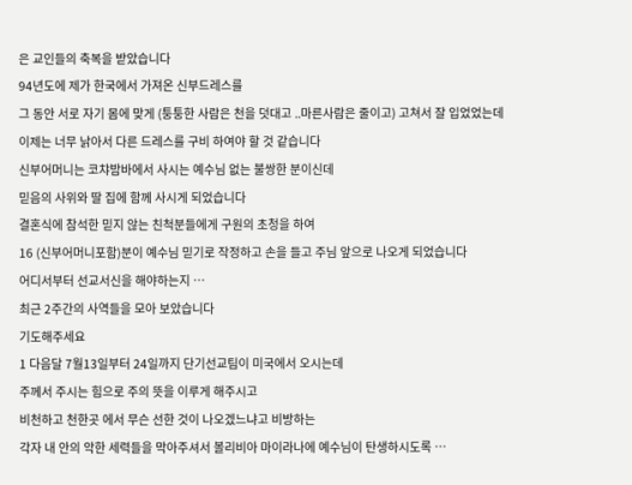은 교인들의 축복을 받았습니다
94년도에 제가 한국에서 가져온 신부드레스를
그 동안 서로 자기 몸에 맞게 (퉁퉁한 사람은 천을 덧대고 ..마른사람은 줄이고) 고쳐서 잘 입었었는데
이제는 너무 낡아서 다른 드레스를 구비 하여야 할 것 같습니다
신부어머니는 코챠밤바에서 사시는 예수님 없는 불쌍한 분이신데
믿음의 사위와 딸 집에 함께 사시게 되었습니다
결혼식에 참석한 믿지 않는 친척분들에게 구원의 초청을 하여
16 (신부어머니포함)분이 예수님 믿기로 작정하고 손을 들고 주님 앞으로 나오게 되었습니다
어디서부터 선교서신을 해야하는지 …
최근 2주간의 사역들을 모아 보았습니다
기도해주세요
1 다음달 7월13일부터 24일까지 단기선교팀이 미국에서 오시는데
주께서 주시는 힘으로 주의 뜻을 이루게 해주시고
비천하고 천한곳 에서 무슨 선한 것이 나오겠느냐고 비방하는
각자 내 안의 악한 세력들을 막아주셔서 볼리비아 마이라나에 예수님이 탄생하시도록 …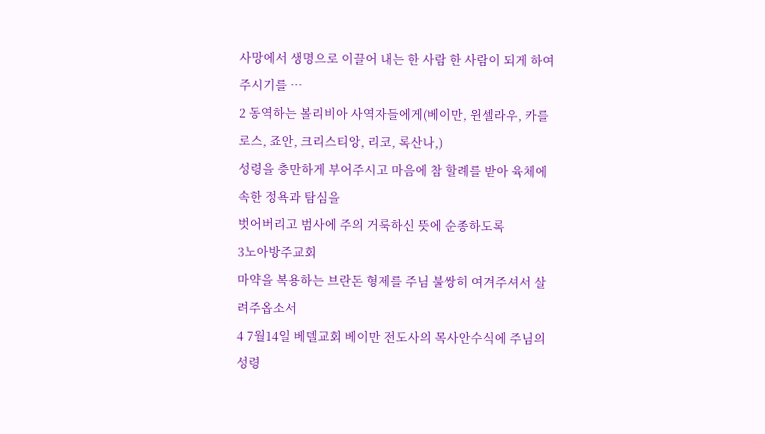사망에서 생명으로 이끌어 내는 한 사람 한 사람이 되게 하여 주시기를 …
2 동역하는 볼리비아 사역자들에게(베이만, 윈셀라우, 카를로스, 죠안, 크리스티앙, 리코, 록산나,)
성령을 충만하게 부어주시고 마음에 참 할례를 받아 육체에 속한 정욕과 탐심을
벗어버리고 범사에 주의 거룩하신 뜻에 순종하도록
3노아방주교회
마약을 복용하는 브란돈 형제를 주님 불쌍히 여겨주셔서 살려주옵소서
4 7월14일 베델교회 베이만 전도사의 목사안수식에 주님의 성령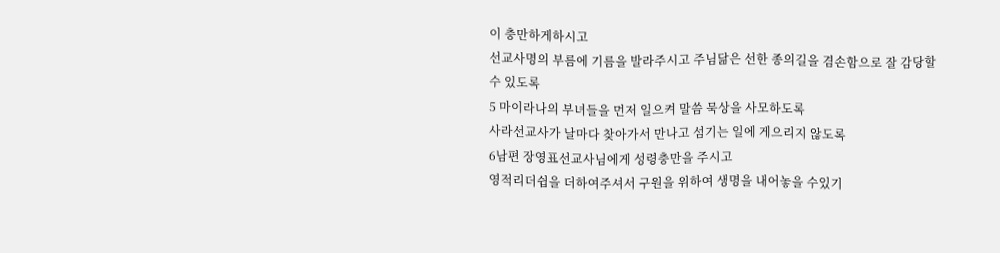이 충만하게하시고
선교사명의 부름에 기름을 발라주시고 주님닮은 선한 종의길을 겸손함으로 잘 감당할 수 있도록
5 마이라나의 부녀들을 먼저 일으켜 말씀 묵상을 사모하도록
사라선교사가 날마다 찾아가서 만나고 섬기는 일에 게으리지 않도록
6남편 장영표선교사님에게 성령충만을 주시고
영적리더쉽을 더하여주셔서 구원을 위하여 생명을 내어놓을 수있기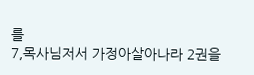를
7,목사님저서 가정아살아나라 2권을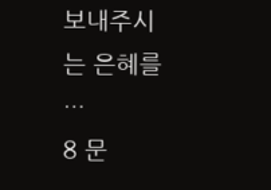보내주시는 은혜를 …
8 문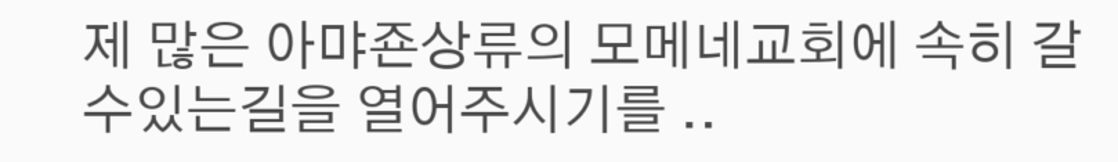제 많은 아먀죤상류의 모메네교회에 속히 갈 수있는길을 열어주시기를 ..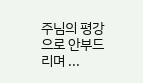주님의 평강으로 안부드리며 ...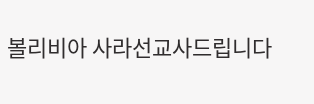볼리비아 사라선교사드립니다